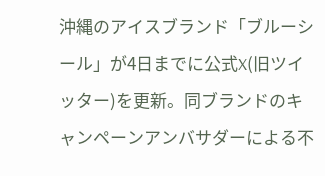沖縄のアイスブランド「ブルーシール」が4日までに公式X(旧ツイッター)を更新。同ブランドのキャンペーンアンバサダーによる不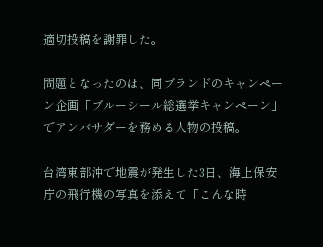適切投稿を謝罪した。

問題となったのは、同ブランドのキャンペーン企画「ブルーシール総選挙キャンペーン」でアンバサダーを務める人物の投稿。

台湾東部沖で地震が発生した3日、海上保安庁の飛行機の写真を添えて「こんな時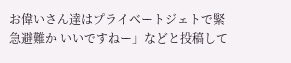お偉いさん達はプライベートジェトで緊急避難か いいですねー」などと投稿して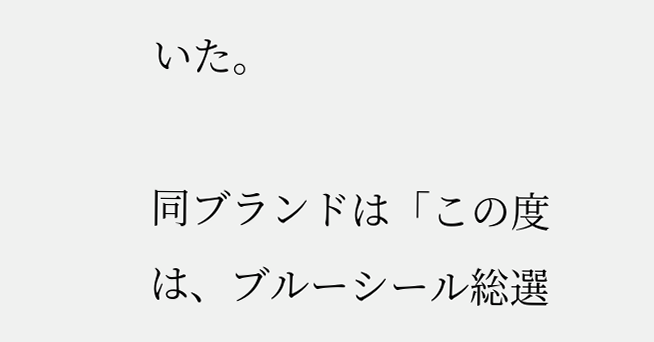いた。

同ブランドは「この度は、ブルーシール総選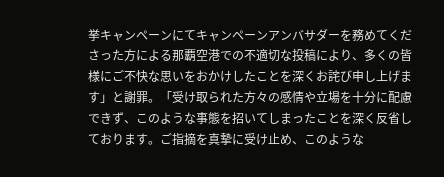挙キャンペーンにてキャンペーンアンバサダーを務めてくださった方による那覇空港での不適切な投稿により、多くの皆様にご不快な思いをおかけしたことを深くお詫び申し上げます」と謝罪。「受け取られた方々の感情や立場を十分に配慮できず、このような事態を招いてしまったことを深く反省しております。ご指摘を真摯に受け止め、このような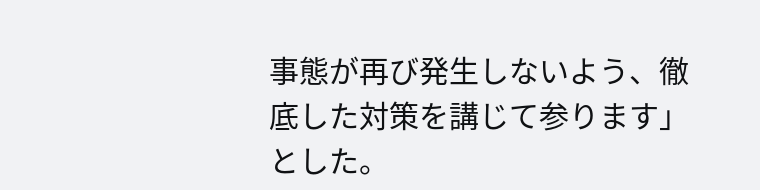事態が再び発生しないよう、徹底した対策を講じて参ります」とした。